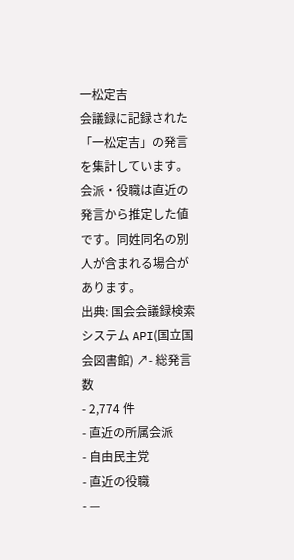一松定吉
会議録に記録された「一松定吉」の発言を集計しています。会派・役職は直近の発言から推定した値です。同姓同名の別人が含まれる場合があります。
出典: 国会会議録検索システム API(国立国会図書館) ↗- 総発言数
- 2,774 件
- 直近の所属会派
- 自由民主党
- 直近の役職
- —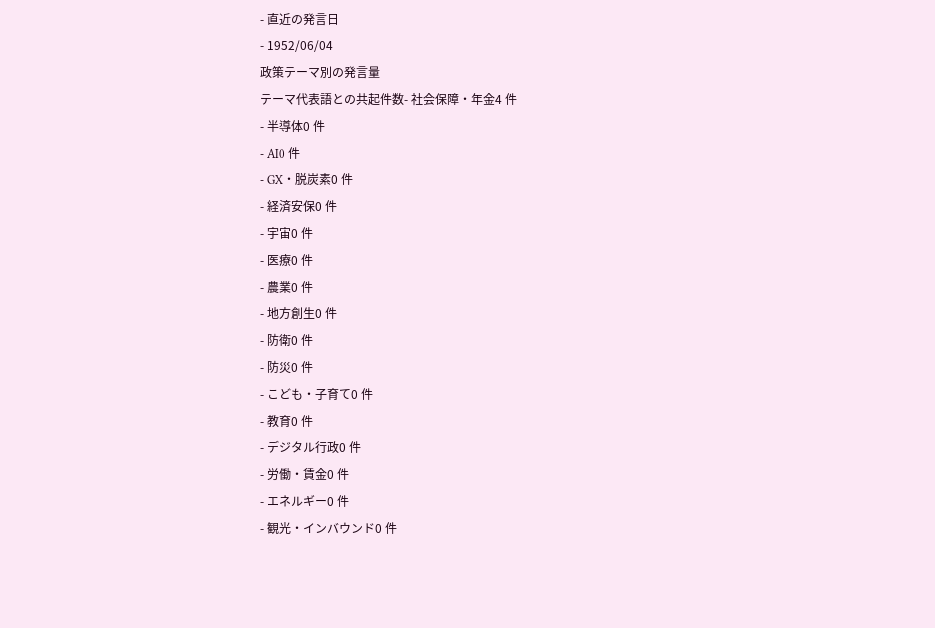- 直近の発言日
- 1952/06/04
政策テーマ別の発言量
テーマ代表語との共起件数- 社会保障・年金4 件
- 半導体0 件
- AI0 件
- GX・脱炭素0 件
- 経済安保0 件
- 宇宙0 件
- 医療0 件
- 農業0 件
- 地方創生0 件
- 防衛0 件
- 防災0 件
- こども・子育て0 件
- 教育0 件
- デジタル行政0 件
- 労働・賃金0 件
- エネルギー0 件
- 観光・インバウンド0 件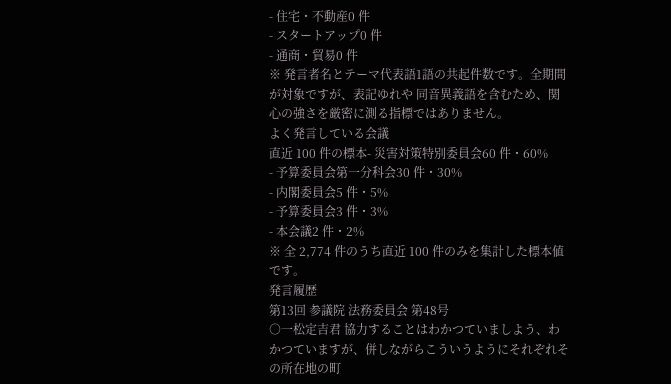- 住宅・不動産0 件
- スタートアップ0 件
- 通商・貿易0 件
※ 発言者名とテーマ代表語1語の共起件数です。全期間が対象ですが、表記ゆれや 同音異義語を含むため、関心の強さを厳密に測る指標ではありません。
よく発言している会議
直近 100 件の標本- 災害対策特別委員会60 件・60%
- 予算委員会第一分科会30 件・30%
- 内閣委員会5 件・5%
- 予算委員会3 件・3%
- 本会議2 件・2%
※ 全 2,774 件のうち直近 100 件のみを集計した標本値です。
発言履歴
第13回 参議院 法務委員会 第48号
○一松定吉君 協力することはわかつていましよう、わかつていますが、併しながらこういうようにそれぞれその所在地の町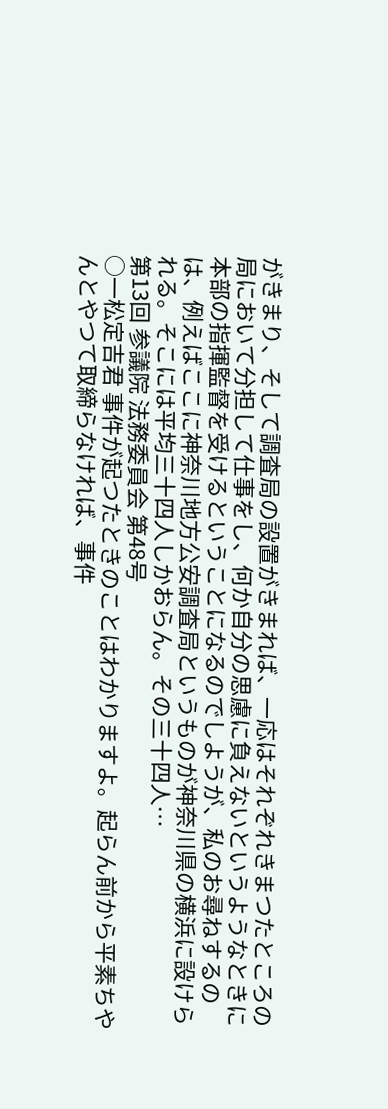がきまり、そして調査局の設置がきまれば、一応はそれぞれきまつたところの局において分担して仕事をし、何か自分の思慮に負えないというようなときに本部の指揮監督を受けるということになるのでしようが、私のお尋ねするのは、例えばここに神奈川地方公安調査局というものが神奈川県の横浜に設けられる。そこには平均三十四人しかおらん。その三十四人…
第13回 参議院 法務委員会 第48号
○一松定吉君 事件が起つたときのことはわかりますよ。起らん前から平素ちやんとやつて取締らなければ、事件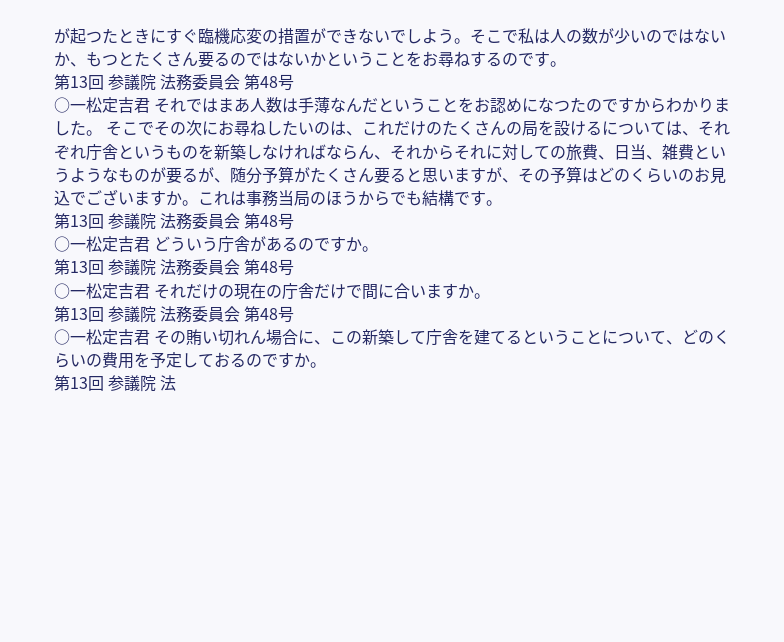が起つたときにすぐ臨機応変の措置ができないでしよう。そこで私は人の数が少いのではないか、もつとたくさん要るのではないかということをお尋ねするのです。
第13回 参議院 法務委員会 第48号
○一松定吉君 それではまあ人数は手薄なんだということをお認めになつたのですからわかりました。 そこでその次にお尋ねしたいのは、これだけのたくさんの局を設けるについては、それぞれ庁舎というものを新築しなければならん、それからそれに対しての旅費、日当、雑費というようなものが要るが、随分予算がたくさん要ると思いますが、その予算はどのくらいのお見込でございますか。これは事務当局のほうからでも結構です。
第13回 参議院 法務委員会 第48号
○一松定吉君 どういう庁舎があるのですか。
第13回 参議院 法務委員会 第48号
○一松定吉君 それだけの現在の庁舎だけで間に合いますか。
第13回 参議院 法務委員会 第48号
○一松定吉君 その賄い切れん場合に、この新築して庁舎を建てるということについて、どのくらいの費用を予定しておるのですか。
第13回 参議院 法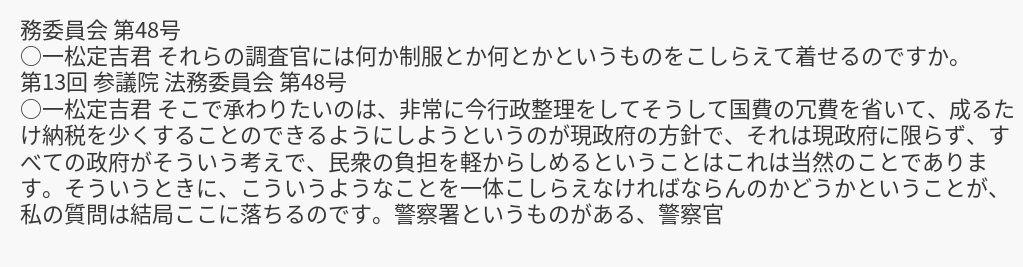務委員会 第48号
○一松定吉君 それらの調査官には何か制服とか何とかというものをこしらえて着せるのですか。
第13回 参議院 法務委員会 第48号
○一松定吉君 そこで承わりたいのは、非常に今行政整理をしてそうして国費の冗費を省いて、成るたけ納税を少くすることのできるようにしようというのが現政府の方針で、それは現政府に限らず、すべての政府がそういう考えで、民衆の負担を軽からしめるということはこれは当然のことであります。そういうときに、こういうようなことを一体こしらえなければならんのかどうかということが、私の質問は結局ここに落ちるのです。警察署というものがある、警察官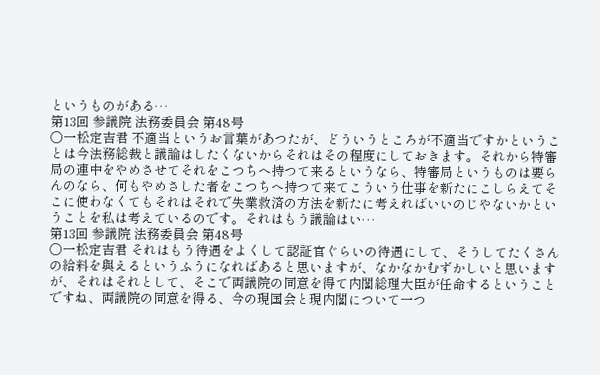というものがある…
第13回 参議院 法務委員会 第48号
○一松定吉君 不適当というお言葉があつたが、どういうところが不適当ですかということは今法務総裁と議論はしたくないからそれはその程度にしておきます。それから特審局の連中をやめさせてそれをこつちへ持つて来るというなら、特審局というものは要らんのなら、何もやめさした者をこつちへ持つて来てこういう仕事を新たにこしらえてそこに使わなくてもそれはそれで失業救済の方法を新たに考えればいいのじやないかということを私は考えているのです。それはもう議論はい…
第13回 参議院 法務委員会 第48号
○一松定吉君 それはもう待遇をよくして認証官ぐらいの待遇にして、そうしてたくさんの給料を與えるというふうになればあると思いますが、なかなかむずかしいと思いますが、それはそれとして、そこで両議院の同意を得て内閣総理大臣が任命するということですね、両議院の同意を得る、今の現国会と現内閣について一つ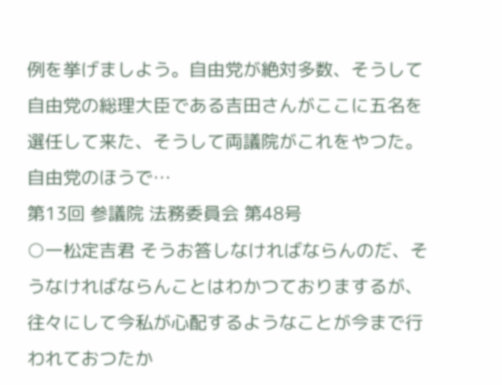例を挙げましよう。自由党が絶対多数、そうして自由党の総理大臣である吉田さんがここに五名を選任して来た、そうして両議院がこれをやつた。自由党のほうで…
第13回 参議院 法務委員会 第48号
○一松定吉君 そうお答しなければならんのだ、そうなければならんことはわかつておりまするが、往々にして今私が心配するようなことが今まで行われておつたか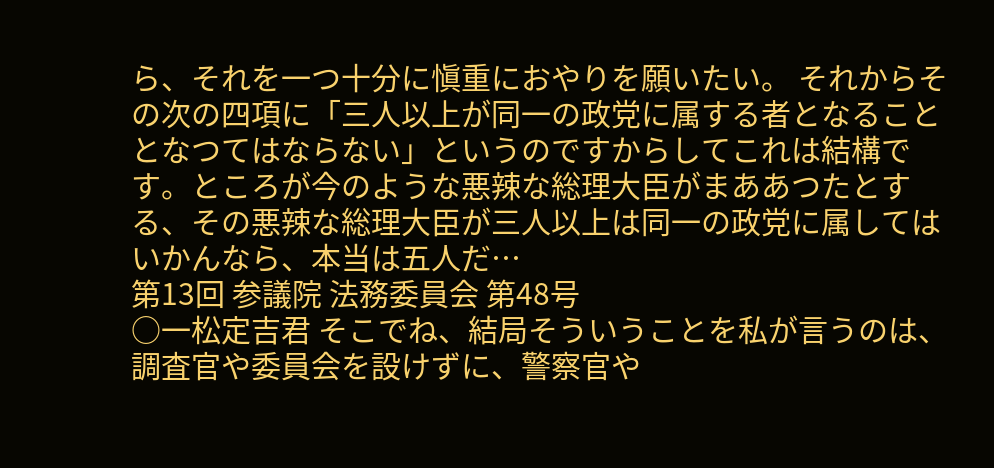ら、それを一つ十分に愼重におやりを願いたい。 それからその次の四項に「三人以上が同一の政党に属する者となることとなつてはならない」というのですからしてこれは結構です。ところが今のような悪辣な総理大臣がまああつたとする、その悪辣な総理大臣が三人以上は同一の政党に属してはいかんなら、本当は五人だ…
第13回 参議院 法務委員会 第48号
○一松定吉君 そこでね、結局そういうことを私が言うのは、調査官や委員会を設けずに、警察官や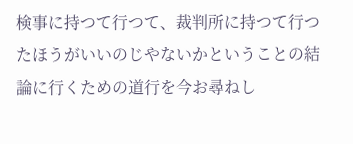検事に持つて行つて、裁判所に持つて行つたほうがいいのじやないかということの結論に行くための道行を今お尋ねし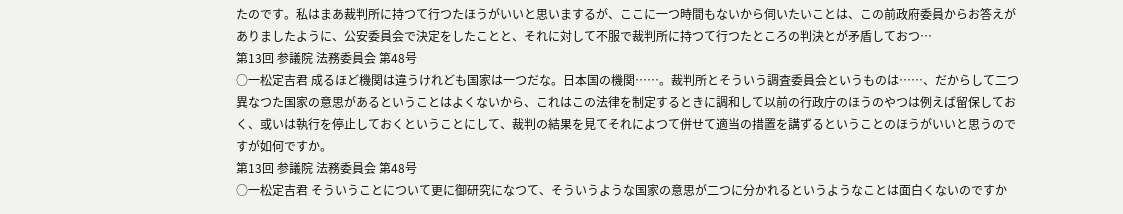たのです。私はまあ裁判所に持つて行つたほうがいいと思いまするが、ここに一つ時間もないから伺いたいことは、この前政府委員からお答えがありましたように、公安委員会で決定をしたことと、それに対して不服で裁判所に持つて行つたところの判決とが矛盾しておつ…
第13回 参議院 法務委員会 第48号
○一松定吉君 成るほど機関は違うけれども国家は一つだな。日本国の機関……。裁判所とそういう調査委員会というものは……、だからして二つ異なつた国家の意思があるということはよくないから、これはこの法律を制定するときに調和して以前の行政庁のほうのやつは例えば留保しておく、或いは執行を停止しておくということにして、裁判の結果を見てそれによつて併せて適当の措置を講ずるということのほうがいいと思うのですが如何ですか。
第13回 参議院 法務委員会 第48号
○一松定吉君 そういうことについて更に御研究になつて、そういうような国家の意思が二つに分かれるというようなことは面白くないのですか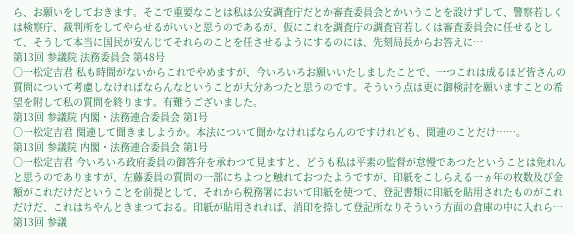ら、お願いをしておきます。そこで重要なことは私は公安調査庁だとか審査委員会とかいうことを設けずして、警察若しくは検察庁、裁判所をしてやらせるがいいと思うのであるが、仮にこれを調査庁の調査官若しくは審査委員会に任せるとして、そうして本当に国民が安んじてそれらのことを任させるようにするのには、先刻局長からお答えに…
第13回 参議院 法務委員会 第48号
○一松定吉君 私も時間がないからこれでやめますが、今いろいろお願いいたしましたことで、一つこれは成るほど皆さんの質問について考慮しなければならんなということが大分あつたと思うのです。そういう点は更に御検討を願いますことの希望を附して私の質問を終ります。有難うございました。
第13回 参議院 内閣・法務連合委員会 第1号
○一松定吉君 関連して聞きましようか。本法について聞かなければならんのですけれども、関連のことだけ……。
第13回 参議院 内閣・法務連合委員会 第1号
○一松定吉君 今いろいろ政府委員の御答弁を承わつて見ますと、どうも私は平素の監督が怠慢であつたということは免れんと思うのでありますが、左藤委員の質問の一部にちよつと触れておつたようですが、印紙をこしらえる一ヵ年の枚数及び金額がこれだけだということを前提として、それから税務署において印紙を使つて、登記書類に印紙を貼用されたものがこれだけだ、これはちやんときまつておる。印紙が貼用されれば、消印を捺して登記所なりそういう方面の倉庫の中に入れら…
第13回 参議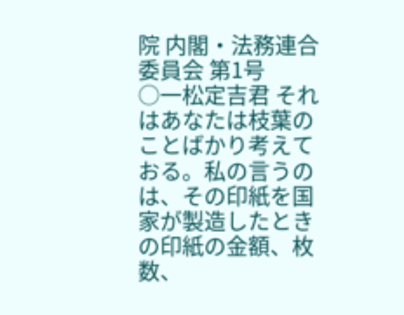院 内閣・法務連合委員会 第1号
○一松定吉君 それはあなたは枝葉のことばかり考えておる。私の言うのは、その印紙を国家が製造したときの印紙の金額、枚数、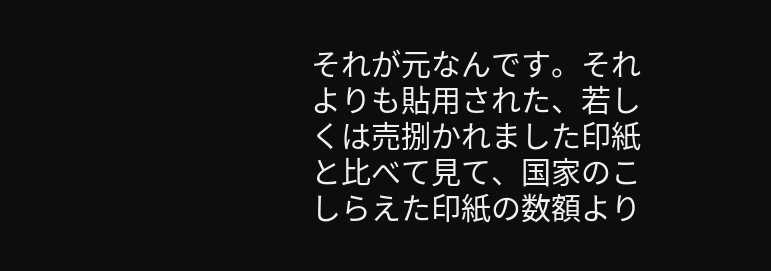それが元なんです。それよりも貼用された、若しくは売捌かれました印紙と比べて見て、国家のこしらえた印紙の数額より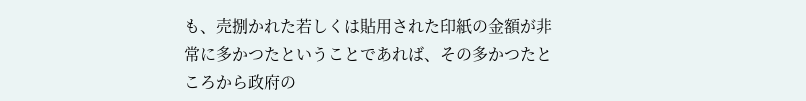も、売捌かれた若しくは貼用された印紙の金額が非常に多かつたということであれば、その多かつたところから政府の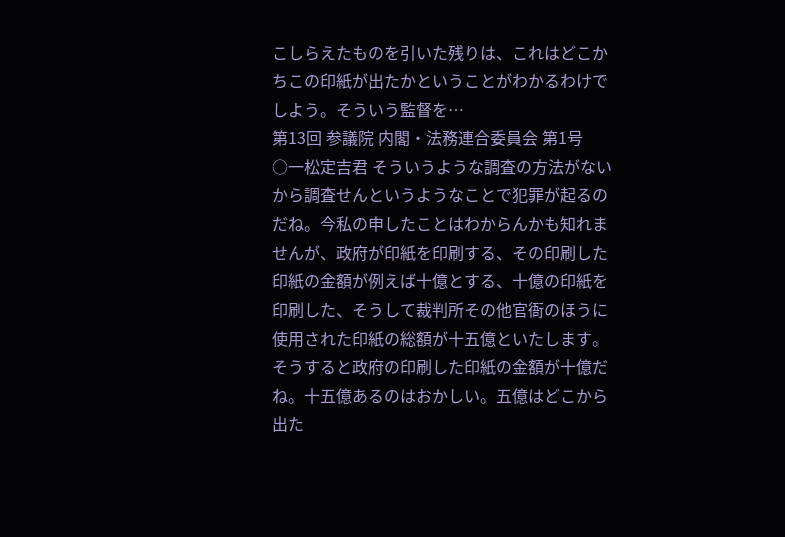こしらえたものを引いた残りは、これはどこかちこの印紙が出たかということがわかるわけでしよう。そういう監督を…
第13回 参議院 内閣・法務連合委員会 第1号
○一松定吉君 そういうような調査の方法がないから調査せんというようなことで犯罪が起るのだね。今私の申したことはわからんかも知れませんが、政府が印紙を印刷する、その印刷した印紙の金額が例えば十億とする、十億の印紙を印刷した、そうして裁判所その他官衙のほうに使用された印紙の総額が十五億といたします。そうすると政府の印刷した印紙の金額が十億だね。十五億あるのはおかしい。五億はどこから出た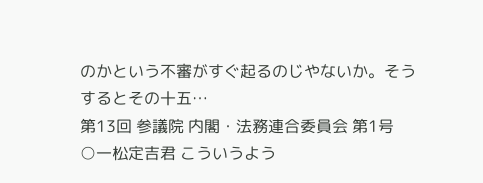のかという不審がすぐ起るのじやないか。そうするとその十五…
第13回 参議院 内閣・法務連合委員会 第1号
○一松定吉君 こういうよう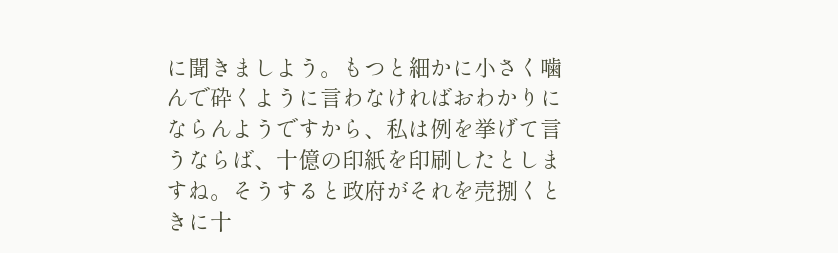に聞きましよう。もつと細かに小さく噛んで砕くように言わなければおわかりにならんようですから、私は例を挙げて言うならば、十億の印紙を印刷したとしますね。そうすると政府がそれを売捌くときに十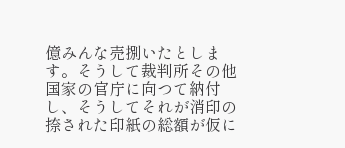億みんな売捌いたとします。そうして裁判所その他国家の官庁に向つて納付し、そうしてそれが消印の捺された印紙の総額が仮に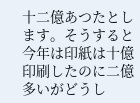十二億あつたとします。そうすると今年は印紙は十億印刷したのに二億多いがどうし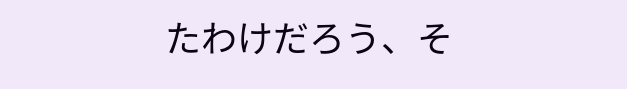たわけだろう、そ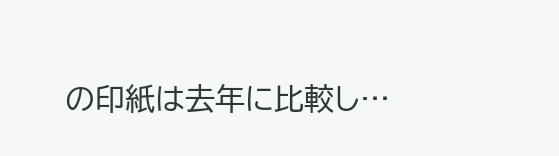の印紙は去年に比較し…